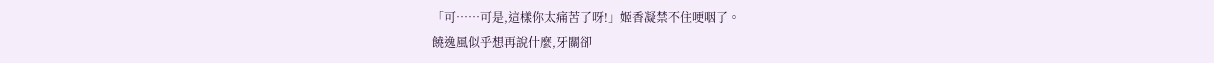「可……可是,這樣你太痛苦了呀!」姬香凝禁不住哽咽了。
饒逸風似乎想再說什麼,牙關卻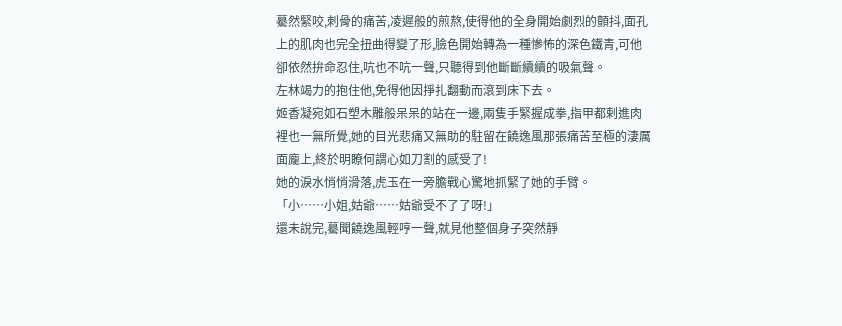驀然緊咬,刺骨的痛苦,凌遲般的煎熬,使得他的全身開始劇烈的顫抖,面孔上的肌肉也完全扭曲得變了形,臉色開始轉為一種慘怖的深色鐵青,可他卻依然拚命忍住,吭也不吭一聲,只聽得到他斷斷續續的吸氣聲。
左林竭力的抱住他,免得他因掙扎翻動而滾到床下去。
姬香凝宛如石塑木雕般呆呆的站在一邊,兩隻手緊握成拳,指甲都剌進肉裡也一無所覺,她的目光悲痛又無助的駐留在饒逸風那張痛苦至極的淒厲面龐上,終於明瞭何謂心如刀割的感受了!
她的淚水悄悄滑落,虎玉在一旁膽戰心驚地抓緊了她的手臂。
「小……小姐,姑爺……姑爺受不了了呀!」
還未說完,驀聞饒逸風輕哼一聲,就見他整個身子突然靜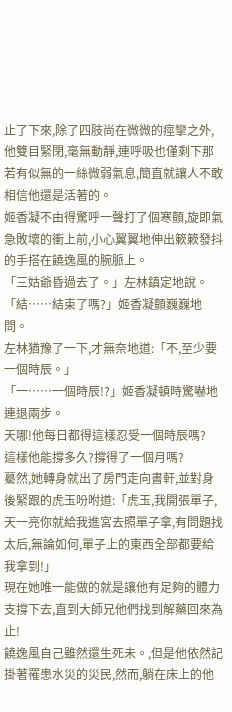止了下來,除了四肢尚在微微的痙攣之外,他雙目緊閉,毫無動靜,連呼吸也僅剩下那若有似無的一絲微弱氣息,簡直就讓人不敢相信他還是活著的。
姬香凝不由得驚呼一聲打了個寒顫,旋即氣急敗壞的衝上前,小心翼翼地伸出簌簌發抖的手搭在饒逸風的腕脈上。
「三姑爺昏過去了。」左林鎮定地說。
「結……結束了嗎?」姬香凝顫巍巍地問。
左林猶豫了一下,才無奈地道:「不,至少要一個時辰。」
「一……一個時辰!?」姬香凝頓時驚嚇地連退兩步。
天哪!他每日都得這樣忍受一個時辰嗎?
這樣他能撐多久?撐得了一個月嗎?
驀然,她轉身就出了房門走向書軒,並對身後緊跟的虎玉吩咐道:「虎玉,我開張單子,天一亮你就給我進宮去照單子拿,有問題找太后,無論如何,單子上的東西全部都要給我拿到!」
現在她唯一能做的就是讓他有足夠的體力支撐下去,直到大師兄他們找到解藥回來為止!
饒逸風自己雖然還生死未。,但是他依然記掛著罹患水災的災民,然而,躺在床上的他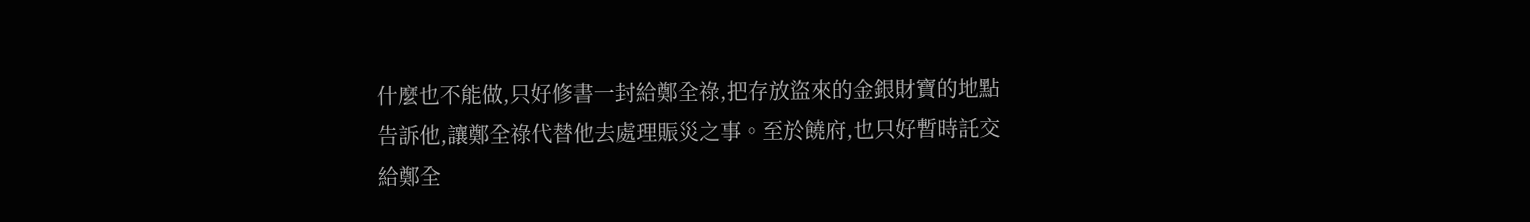什麼也不能做,只好修書一封給鄭全祿,把存放盜來的金銀財寶的地點告訴他,讓鄭全祿代替他去處理賑災之事。至於饒府,也只好暫時託交給鄭全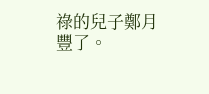祿的兒子鄭月豐了。